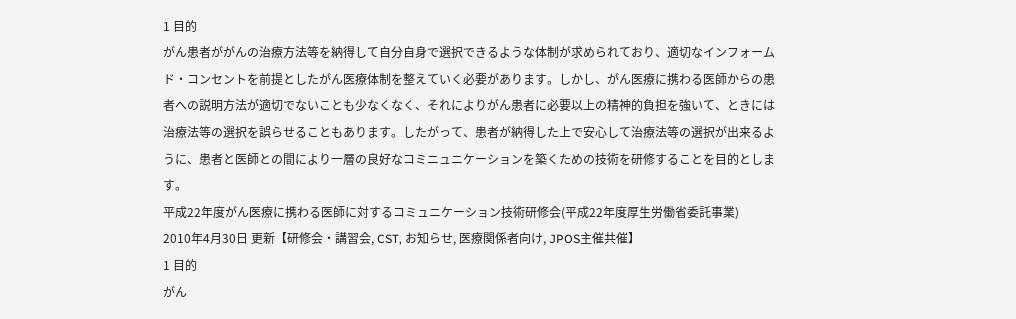1 目的
がん患者ががんの治療方法等を納得して自分自身で選択できるような体制が求められており、適切なインフォームド・コンセントを前提としたがん医療体制を整えていく必要があります。しかし、がん医療に携わる医師からの患者への説明方法が適切でないことも少なくなく、それによりがん患者に必要以上の精神的負担を強いて、ときには治療法等の選択を誤らせることもあります。したがって、患者が納得した上で安心して治療法等の選択が出来るように、患者と医師との間により一層の良好なコミニュニケーションを築くための技術を研修することを目的とします。
平成22年度がん医療に携わる医師に対するコミュニケーション技術研修会(平成22年度厚生労働省委託事業)
2010年4月30日 更新【研修会・講習会, CST, お知らせ, 医療関係者向け, JPOS主催共催】
1 目的
がん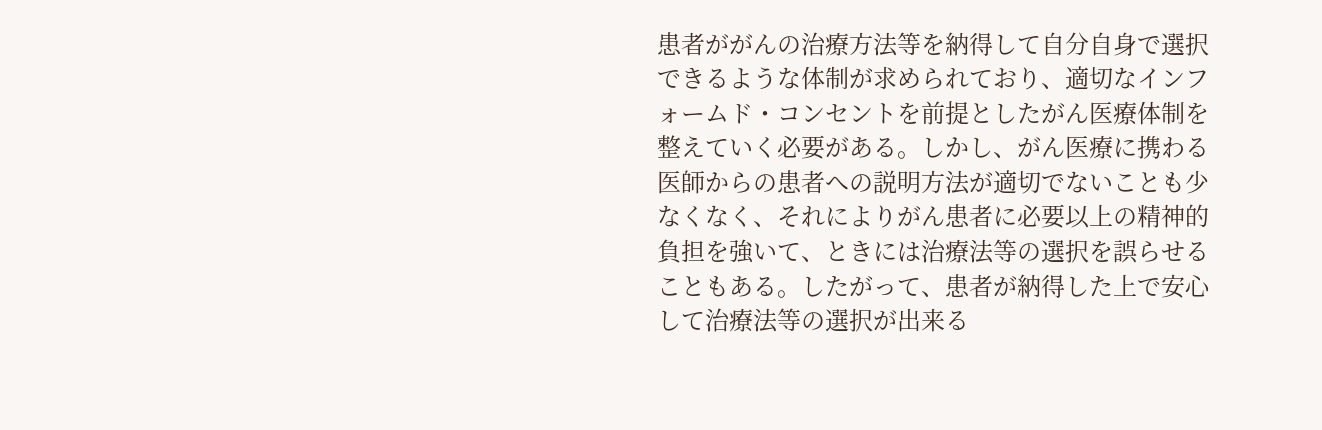患者ががんの治療方法等を納得して自分自身で選択できるような体制が求められており、適切なインフォームド・コンセントを前提としたがん医療体制を整えていく必要がある。しかし、がん医療に携わる医師からの患者への説明方法が適切でないことも少なくなく、それによりがん患者に必要以上の精神的負担を強いて、ときには治療法等の選択を誤らせることもある。したがって、患者が納得した上で安心して治療法等の選択が出来る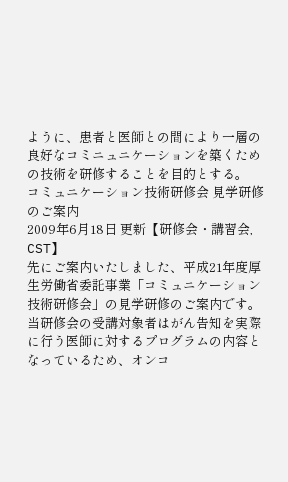ように、患者と医師との間により一層の良好なコミニュニケーションを築くための技術を研修することを目的とする。
コミュニケーション技術研修会 見学研修のご案内
2009年6月18日 更新【研修会・講習会, CST】
先にご案内いたしました、平成21年度厚生労働省委託事業「コミュニケーション技術研修会」の見学研修のご案内です。
当研修会の受講対象者はがん告知を実際に行う医師に対するプログラムの内容となっているため、オンコ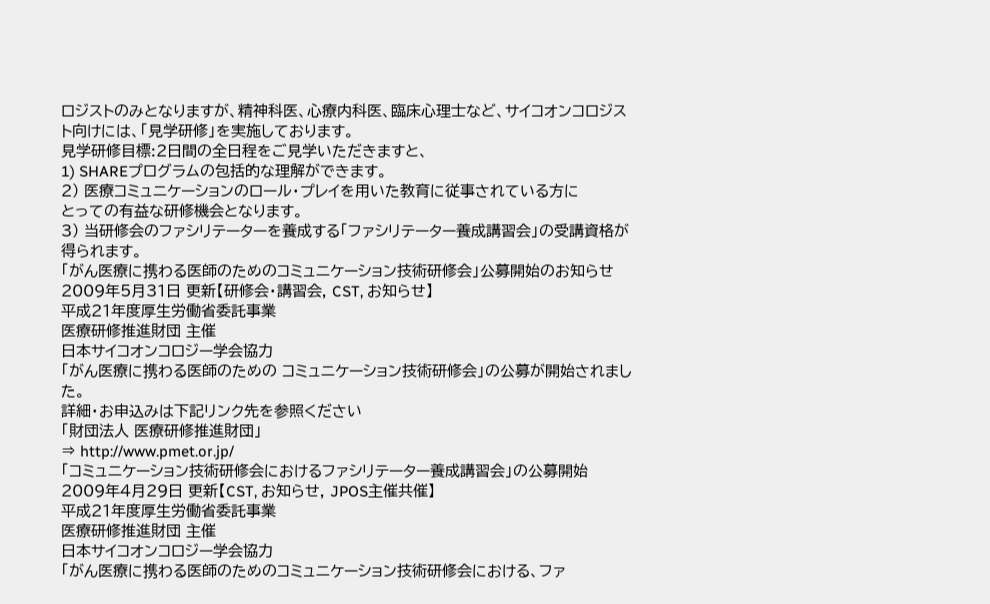ロジストのみとなりますが、精神科医、心療内科医、臨床心理士など、サイコオンコロジスト向けには、「見学研修」を実施しております。
見学研修目標:2日間の全日程をご見学いただきますと、
1) SHAREプログラムの包括的な理解ができます。
2) 医療コミュニケーションのロール・プレイを用いた教育に従事されている方に
とっての有益な研修機会となります。
3) 当研修会のファシリテーターを養成する「ファシリテーター養成講習会」の受講資格が得られます。
「がん医療に携わる医師のためのコミュニケーション技術研修会」公募開始のお知らせ
2009年5月31日 更新【研修会・講習会, CST, お知らせ】
平成21年度厚生労働省委託事業
医療研修推進財団 主催
日本サイコオンコロジー学会協力
「がん医療に携わる医師のための コミュニケーション技術研修会」の公募が開始されました。
詳細・お申込みは下記リンク先を参照ください
「財団法人 医療研修推進財団」
⇒ http://www.pmet.or.jp/
「コミュニケーション技術研修会におけるファシリテーター養成講習会」の公募開始
2009年4月29日 更新【CST, お知らせ, JPOS主催共催】
平成21年度厚生労働省委託事業
医療研修推進財団 主催
日本サイコオンコロジー学会協力
「がん医療に携わる医師のためのコミュニケーション技術研修会における、ファ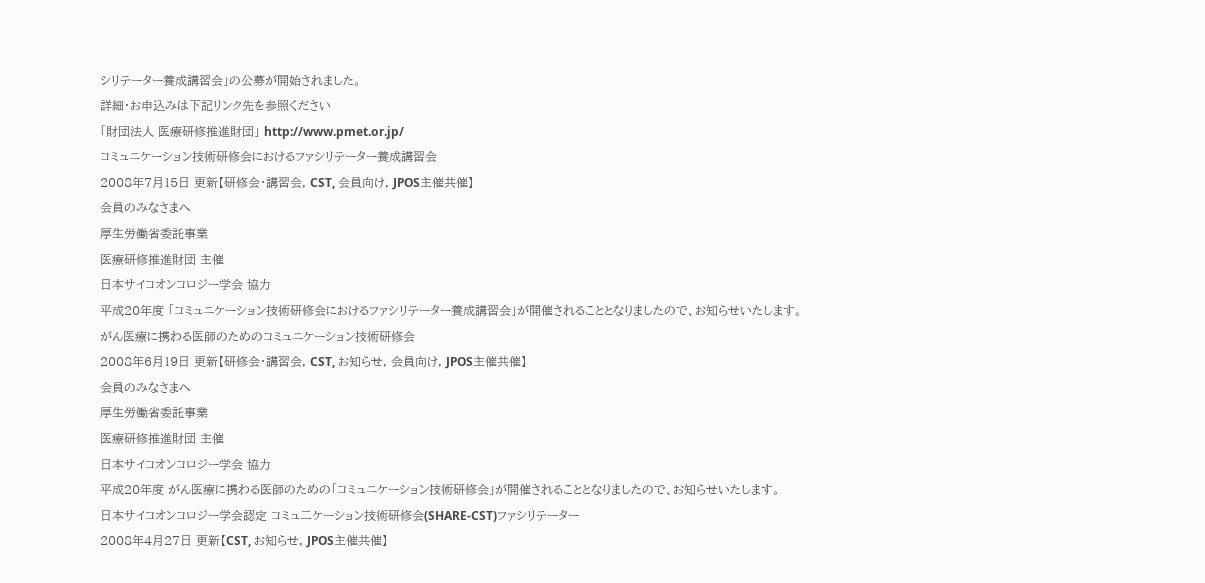シリテーター養成講習会」の公募が開始されました。
詳細・お申込みは下記リンク先を参照ください
「財団法人 医療研修推進財団」 http://www.pmet.or.jp/
コミュニケーション技術研修会におけるファシリテーター養成講習会
2008年7月15日 更新【研修会・講習会, CST, 会員向け, JPOS主催共催】
会員のみなさまへ
厚生労働省委託事業
医療研修推進財団 主催
日本サイコオンコロジー学会 協力
平成20年度 「コミュニケーション技術研修会におけるファシリテーター養成講習会」が開催されることとなりましたので、お知らせいたします。
がん医療に携わる医師のためのコミュニケーション技術研修会
2008年6月19日 更新【研修会・講習会, CST, お知らせ, 会員向け, JPOS主催共催】
会員のみなさまへ
厚生労働省委託事業
医療研修推進財団 主催
日本サイコオンコロジー学会 協力
平成20年度 がん医療に携わる医師のための「コミュニケーション技術研修会」が開催されることとなりましたので、お知らせいたします。
日本サイコオンコロジー学会認定 コミュ二ケーション技術研修会(SHARE-CST)ファシリテーター
2008年4月27日 更新【CST, お知らせ, JPOS主催共催】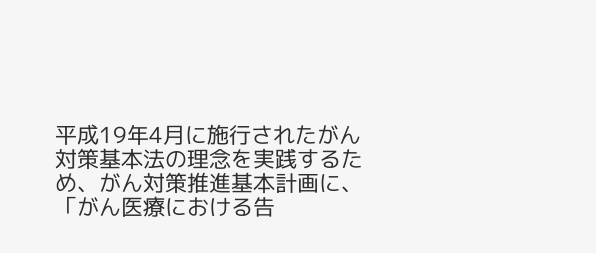平成19年4月に施行されたがん対策基本法の理念を実践するため、がん対策推進基本計画に、「がん医療における告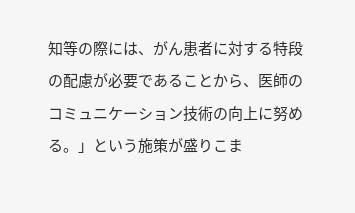知等の際には、がん患者に対する特段の配慮が必要であることから、医師のコミュニケーション技術の向上に努める。」という施策が盛りこま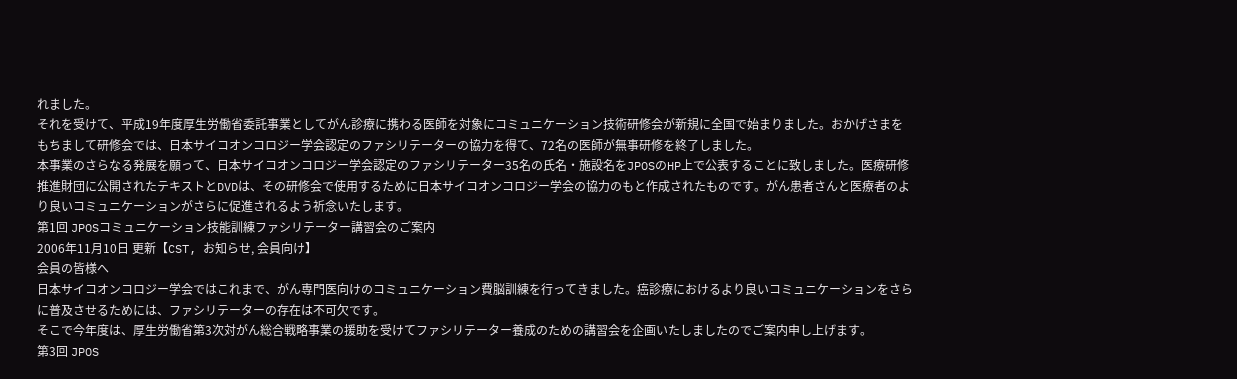れました。
それを受けて、平成19年度厚生労働省委託事業としてがん診療に携わる医師を対象にコミュニケーション技術研修会が新規に全国で始まりました。おかげさまをもちまして研修会では、日本サイコオンコロジー学会認定のファシリテーターの協力を得て、72名の医師が無事研修を終了しました。
本事業のさらなる発展を願って、日本サイコオンコロジー学会認定のファシリテーター35名の氏名・施設名をJPOSのHP上で公表することに致しました。医療研修推進財団に公開されたテキストとDVDは、その研修会で使用するために日本サイコオンコロジー学会の協力のもと作成されたものです。がん患者さんと医療者のより良いコミュニケーションがさらに促進されるよう祈念いたします。
第1回 JPOSコミュニケーション技能訓練ファシリテーター講習会のご案内
2006年11月10日 更新【CST, お知らせ, 会員向け】
会員の皆様へ
日本サイコオンコロジー学会ではこれまで、がん専門医向けのコミュニケーション費脳訓練を行ってきました。癌診療におけるより良いコミュニケーションをさらに普及させるためには、ファシリテーターの存在は不可欠です。
そこで今年度は、厚生労働省第3次対がん総合戦略事業の援助を受けてファシリテーター養成のための講習会を企画いたしましたのでご案内申し上げます。
第3回 JPOS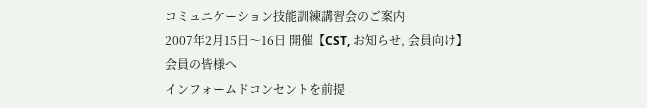コミュニケーション技能訓練講習会のご案内
2007年2月15日〜16日 開催【CST, お知らせ, 会員向け】
会員の皆様へ
インフォームドコンセントを前提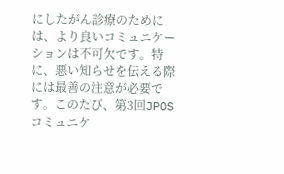にしたがん診療のためには、より良いコミュニケーションは不可欠です。特に、悪い知らせを伝える際には最善の注意が必要です。このたび、第3回JPOSコミュニケ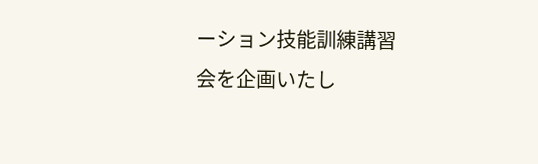ーション技能訓練講習会を企画いたし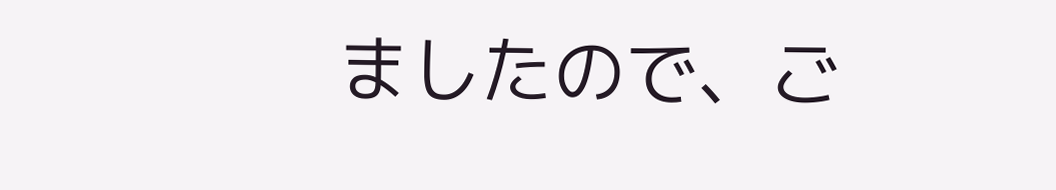ましたので、ご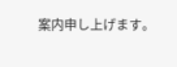案内申し上げます。